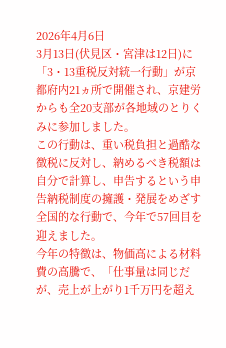2026年4月6日
3月13日(伏見区・宮津は12日)に「3・13重税反対統一行動」が京都府内21ヵ所で開催され、京建労からも全20支部が各地域のとりくみに参加しました。
この行動は、重い税負担と過酷な徴税に反対し、納めるべき税額は自分で計算し、申告するという申告納税制度の擁護・発展をめざす全国的な行動で、今年で57回目を迎えました。
今年の特徴は、物価高による材料費の高騰で、「仕事量は同じだが、売上が上がり1千万円を超え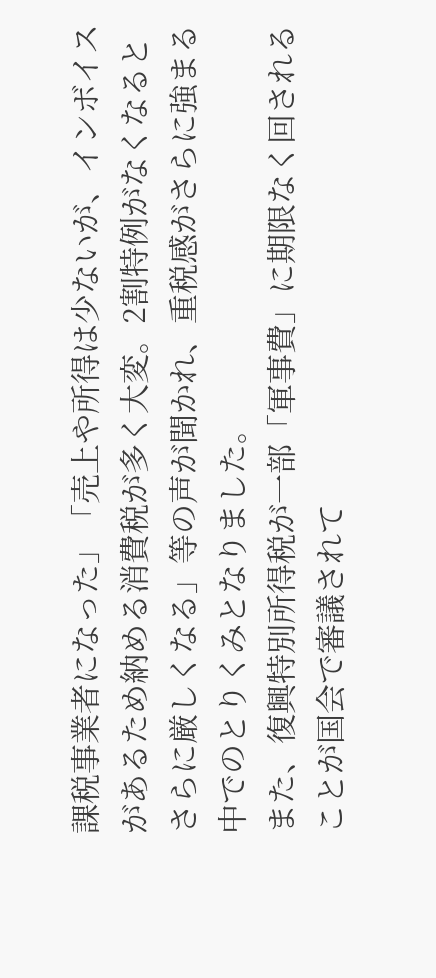課税事業者になった」「売上や所得は少ないが、インボイスがあるため納める消費税が多く大変。2割特例がなくなるとさらに厳しくなる」等の声が聞かれ、重税感がさらに強まる中でのとりくみとなりました。
また、復興特別所得税が一部「軍事費」に期限なく回されることが国会で審議されて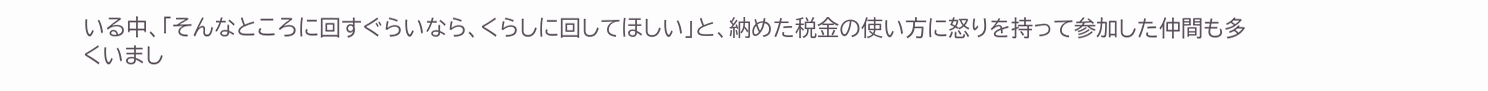いる中、「そんなところに回すぐらいなら、くらしに回してほしい」と、納めた税金の使い方に怒りを持って参加した仲間も多くいまし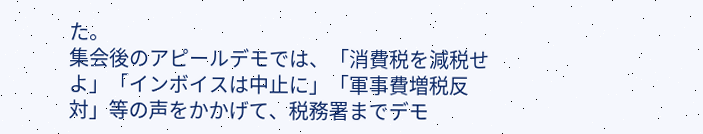た。
集会後のアピールデモでは、「消費税を減税せよ」「インボイスは中止に」「軍事費増税反対」等の声をかかげて、税務署までデモ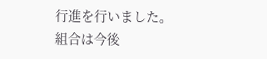行進を行いました。
組合は今後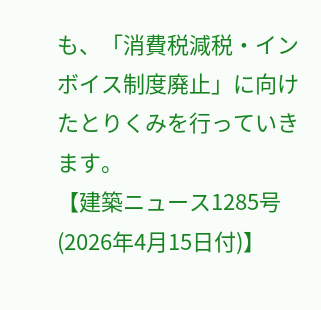も、「消費税減税・インボイス制度廃止」に向けたとりくみを行っていきます。
【建築ニュース1285号(2026年4月15日付)】